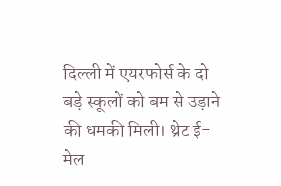दिल्ली में एयरफोर्स के दो बड़े स्कूलों को बम से उड़ाने की धमकी मिली। थ्रेट ई-मेल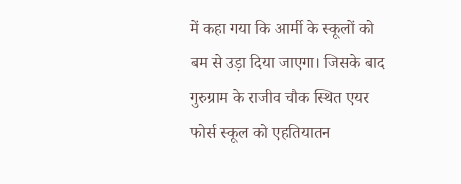में कहा गया कि आर्मी के स्कूलों को बम से उड़ा दिया जाएगा। जिसके बाद गुरुग्राम के राजीव चौक स्थित एयर फोर्स स्कूल को एहतियातन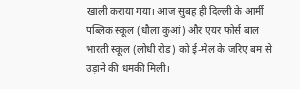खाली कराया गया। आज सुबह ही दिल्ली के आर्मी पब्लिक स्कूल (धौला कुआं) और एयर फोर्स बाल भारती स्कूल (लोधी रोड) को ई-मेल के जरिए बम से उड़ाने की धमकी मिली।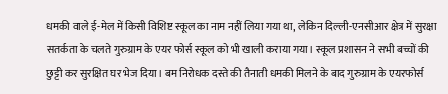धमकी वाले ई-मेल में किसी विशिष्ट स्कूल का नाम नहीं लिया गया था, लेकिन दिल्ली-एनसीआर क्षेत्र में सुरक्षा सतर्कता के चलते गुरुग्राम के एयर फोर्स स्कूल को भी खाली कराया गया। स्कूल प्रशासन ने सभी बच्चों की छुट्टी कर सुरक्षित घर भेज दिया। बम निरोधक दस्ते की तैनाती धमकी मिलने के बाद गुरुग्राम के एयरफोर्स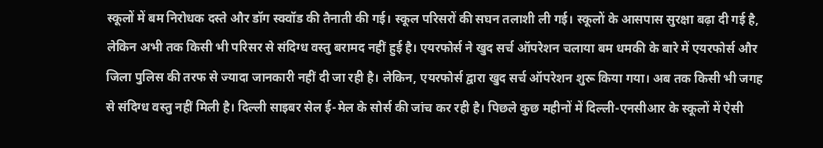स्कूलों में बम निरोधक दस्ते और डॉग स्क्वॉड की तैनाती की गई। स्कूल परिसरों की सघन तलाशी ली गई। स्कूलों के आसपास सुरक्षा बढ़ा दी गई है, लेकिन अभी तक किसी भी परिसर से संदिग्ध वस्तु बरामद नहीं हुई है। एयरफोर्स ने खुद सर्च ऑपरेशन चलाया बम धमकी के बारे में एयरफोर्स और जिला पुलिस की तरफ से ज्यादा जानकारी नहीं दी जा रही है। लेकिन, एयरफोर्स द्वारा खुद सर्च ऑपरेशन शुरू किया गया। अब तक किसी भी जगह से संदिग्ध वस्तु नहीं मिली है। दिल्ली साइबर सेल ई-मेल के सोर्स की जांच कर रही है। पिछले कुछ महीनों में दिल्ली-एनसीआर के स्कूलों में ऐसी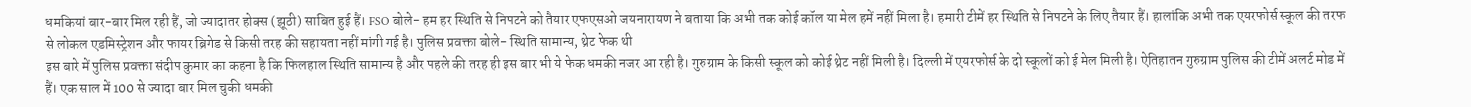धमकियां बार-बार मिल रही हैं, जो ज्यादातर होक्स (झूठी) साबित हुई हैं। FSO बोले- हम हर स्थिति से निपटने को तैयार एफएसओ जयनारायण ने बताया कि अभी तक कोई कॉल या मेल हमें नहीं मिला है। हमारी टीमें हर स्थिति से निपटने के लिए तैयार हैं। हालांकि अभी तक एयरफोर्स स्कूल की तरफ से लोकल एडमिस्ट्रेशन और फायर ब्रिगेड से किसी तरह की सहायता नहीं मांगी गई है। पुलिस प्रवक्ता बोले- स्थिति सामान्य, थ्रेट फेक थी
इस बारे में पुलिस प्रवक्ता संदीप कुमार का कहना है कि फिलहाल स्थिति सामान्य है और पहले की तरह ही इस बार भी ये फेक धमकी नजर आ रही है। गुरुग्राम के किसी स्कूल को कोई थ्रेट नहीं मिली है। दिल्ली में एयरफोर्स के दो स्कूलों को ई मेल मिली है। ऐतिहातन गुरुग्राम पुलिस की टीमें अलर्ट मोड में हैं। एक साल में 100 से ज्यादा बार मिल चुकी धमकी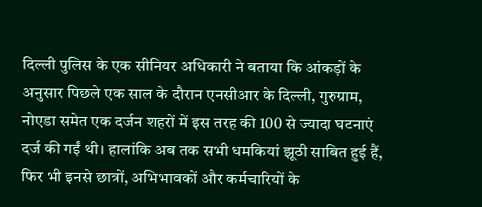दिल्ली पुलिस के एक सीनियर अधिकारी ने बताया कि आंकड़ों के अनुसार पिछले एक साल के दौरान एनसीआर के दिल्ली, गुरुग्राम, नोएडा समेत एक दर्जन शहरों में इस तरह की 100 से ज्यादा घटनाएं दर्ज की गईं थी। हालांकि अब तक सभी धमकियां झूठी साबित हुई हैं, फिर भी इनसे छात्रों, अभिभावकों और कर्मचारियों के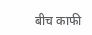बीच काफी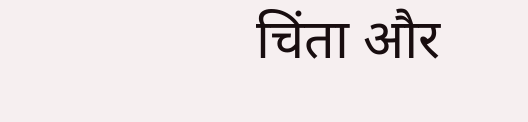चिंता और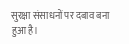सुरक्षा संसाधनों पर दबाव बना हुआ है।